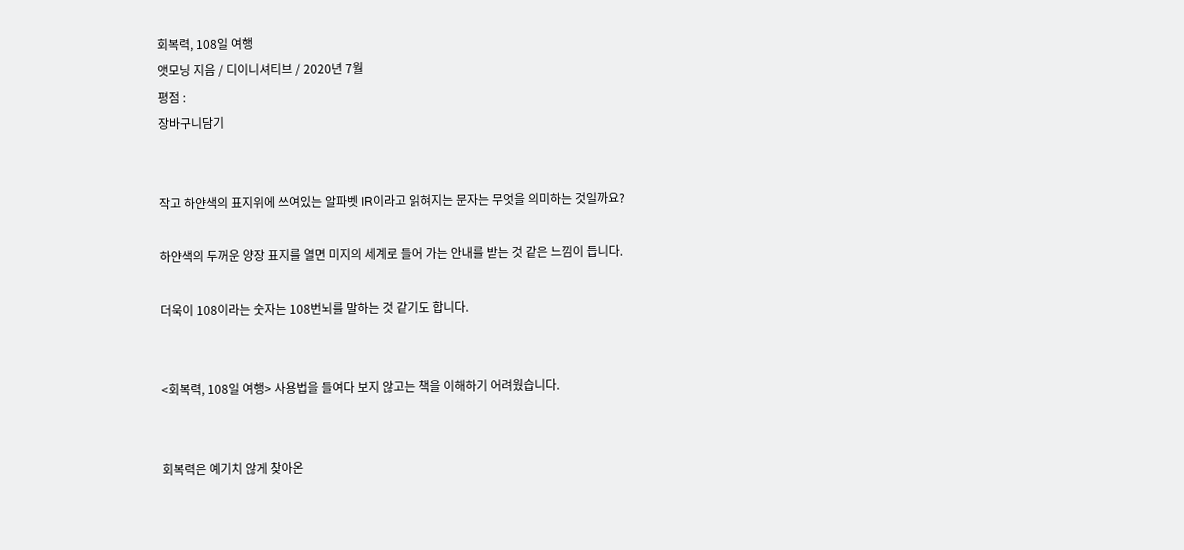회복력, 108일 여행
앳모닝 지음 / 디이니셔티브 / 2020년 7월
평점 :
장바구니담기


작고 하얀색의 표지위에 쓰여있는 알파벳 IR이라고 읽혀지는 문자는 무엇을 의미하는 것일까요?

하얀색의 두꺼운 양장 표지를 열면 미지의 세계로 들어 가는 안내를 받는 것 같은 느낌이 듭니다.

더욱이 108이라는 숫자는 108번뇌를 말하는 것 같기도 합니다.


<회복력, 108일 여행> 사용법을 들여다 보지 않고는 책을 이해하기 어려웠습니다.


회복력은 예기치 않게 찾아온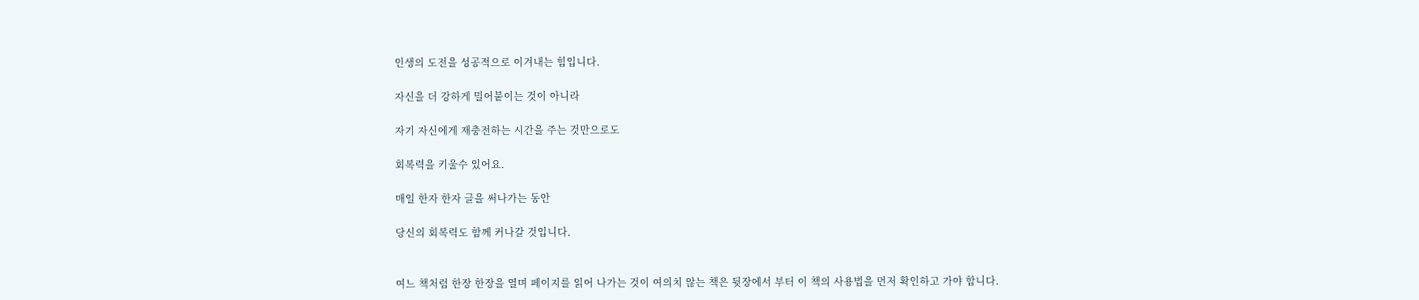인생의 도전을 성공적으로 이겨내는 힘입니다.

자신을 더 강하게 밀어붙이는 것이 아니라

자기 자신에게 재충전하는 시간을 주는 것만으로도

회복력을 키울수 있어요.

매일 한자 한자 글을 써나가는 동안

당신의 회복력도 함께 커나갈 것입니다.


여느 책처럼 한장 한장을 열며 페이지를 읽어 나가는 것이 여의치 않는 책은 뒷장에서 부터 이 책의 사용법을 먼저 확인하고 가야 합니다.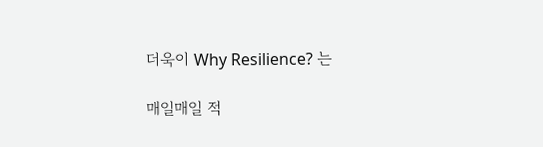더욱이 Why Resilience? 는

매일매일 적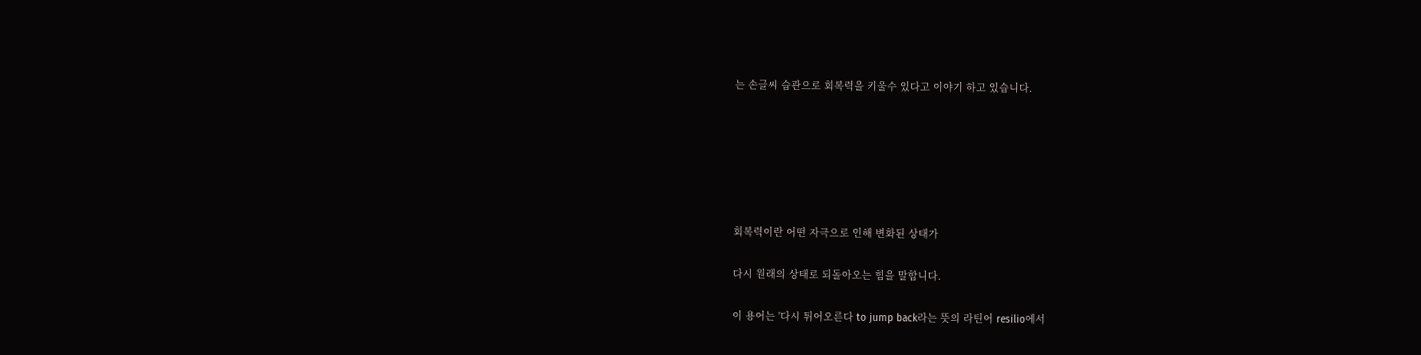는 손글씨 습관으로 회복력을 키울수 있다고 이야기 하고 있습니다.






회복력이란 어떤 자극으로 인해 변화된 상태가

다시 원래의 상태로 되돌아오는 힘을 말합니다.

이 용어는 '다시 튀어오른다 to jump back라는 뜻의 라틴어 resilio에서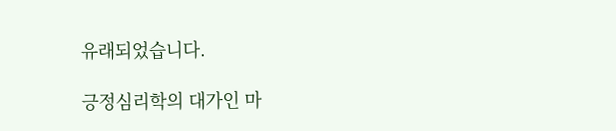유래되었습니다.

긍정심리학의 대가인 마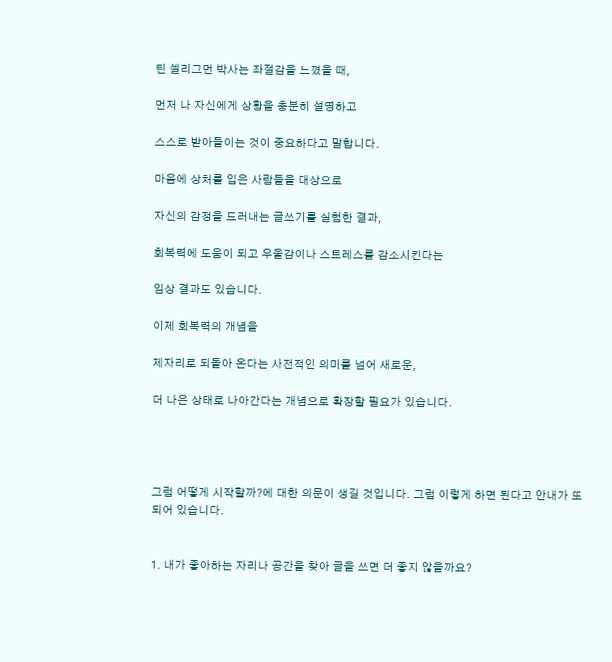틴 셀리그먼 박사는 좌절감을 느꼈을 때,

먼저 나 자신에게 상황을 충분히 설명하고

스스로 받아들이는 것이 중요하다고 말합니다.

마음에 상처를 입은 사람들을 대상으로

자신의 감정을 드러내는 글쓰기를 실험한 결과,

회복력에 도움이 되고 우울감이나 스트레스를 감소시킨다는

임상 결과도 있습니다.

이제 회복력의 개념을

제자리로 되돌아 온다는 사전적인 의미를 넘어 새로운,

더 나은 상태로 나아간다는 개념으로 확장할 필요가 있습니다.




그럼 어떻게 시작할까?에 대한 의문이 생길 것입니다. 그럼 이렇게 하면 된다고 안내가 또 되어 있습니다.


1. 내가 좋아하는 자리나 공간을 찾아 글을 쓰면 더 좋지 않을까요?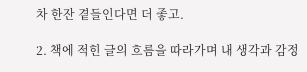차 한잔 곁들인다면 더 좋고.

2. 책에 적힌 글의 흐름을 따라가며 내 생각과 감정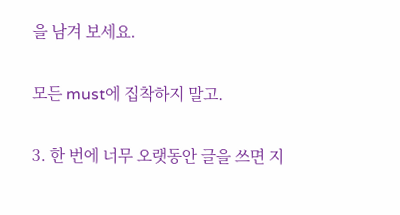을 남겨 보세요.

모든 must에 집착하지 말고.

3. 한 번에 너무 오랫동안 글을 쓰면 지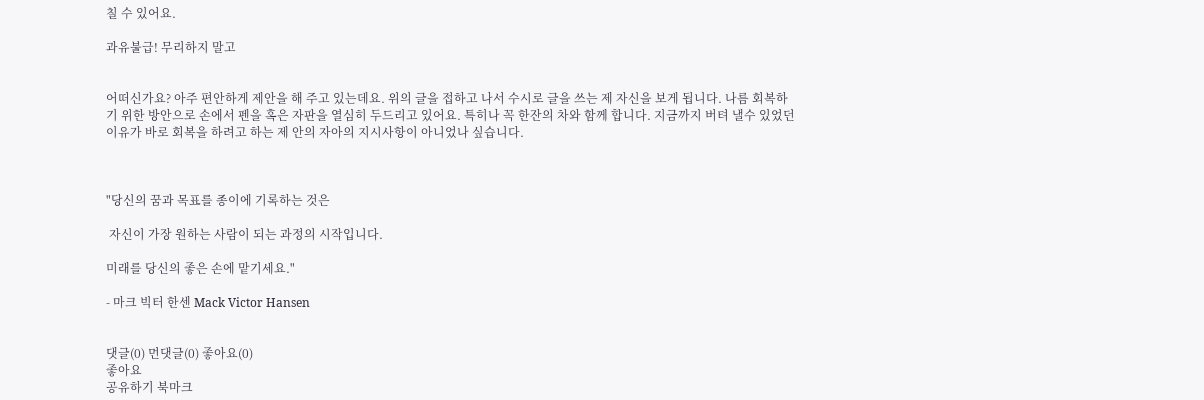칠 수 있어요.

과유불급! 무리하지 말고


어떠신가요? 아주 편안하게 제안을 해 주고 있는데요. 위의 글을 접하고 나서 수시로 글을 쓰는 제 자신을 보게 됩니다. 나름 회복하기 위한 방안으로 손에서 펜을 혹은 자판을 열심히 두드리고 있어요. 특히나 꼭 한잔의 차와 함께 합니다. 지금까지 버텨 낼수 있었던 이유가 바로 회복을 하려고 하는 제 안의 자아의 지시사항이 아니었나 싶습니다.



"당신의 꿈과 목표를 종이에 기록하는 것은

 자신이 가장 원하는 사람이 되는 과정의 시작입니다.

미래를 당신의 좋은 손에 맡기세요."

- 마크 빅터 한센 Mack Victor Hansen


댓글(0) 먼댓글(0) 좋아요(0)
좋아요
공유하기 북마크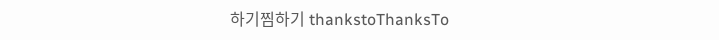하기찜하기 thankstoThanksTo